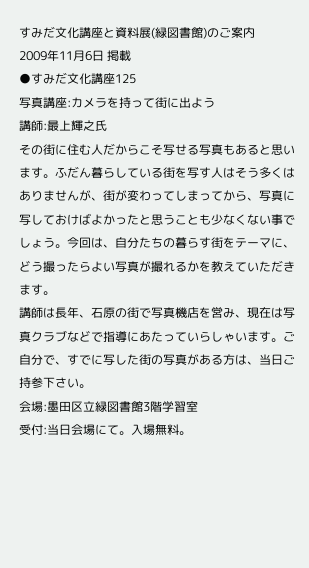すみだ文化講座と資料展(緑図書館)のご案内
2009年11月6日 掲載
●すみだ文化講座125
写真講座:カメラを持って街に出よう
講師:最上輝之氏
その街に住む人だからこそ写せる写真もあると思います。ふだん暮らしている街を写す人はそう多くはありませんが、街が変わってしまってから、写真に写しておけばよかったと思うことも少なくない事でしょう。今回は、自分たちの暮らす街をテーマに、どう撮ったらよい写真が撮れるかを教えていただきます。
講師は長年、石原の街で写真機店を営み、現在は写真クラブなどで指導にあたっていらしゃいます。ご自分で、すでに写した街の写真がある方は、当日ご持参下さい。
会場:墨田区立緑図書館3階学習室
受付:当日会場にて。入場無料。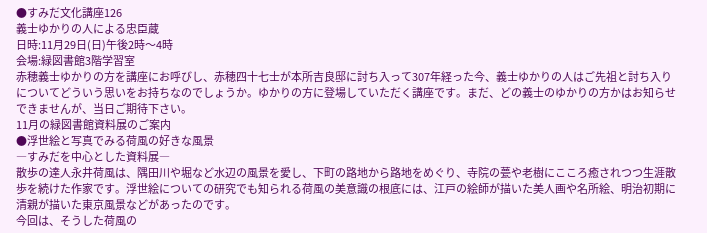●すみだ文化講座126
義士ゆかりの人による忠臣蔵
日時:11月29日(日)午後2時〜4時
会場:緑図書館3階学習室
赤穂義士ゆかりの方を講座にお呼びし、赤穂四十七士が本所吉良邸に討ち入って307年経った今、義士ゆかりの人はご先祖と討ち入りについてどういう思いをお持ちなのでしょうか。ゆかりの方に登場していただく講座です。まだ、どの義士のゆかりの方かはお知らせできませんが、当日ご期待下さい。
11月の緑図書館資料展のご案内
●浮世絵と写真でみる荷風の好きな風景
―すみだを中心とした資料展―
散歩の達人永井荷風は、隅田川や堀など水辺の風景を愛し、下町の路地から路地をめぐり、寺院の甍や老樹にこころ癒されつつ生涯散歩を続けた作家です。浮世絵についての研究でも知られる荷風の美意識の根底には、江戸の絵師が描いた美人画や名所絵、明治初期に清親が描いた東京風景などがあったのです。
今回は、そうした荷風の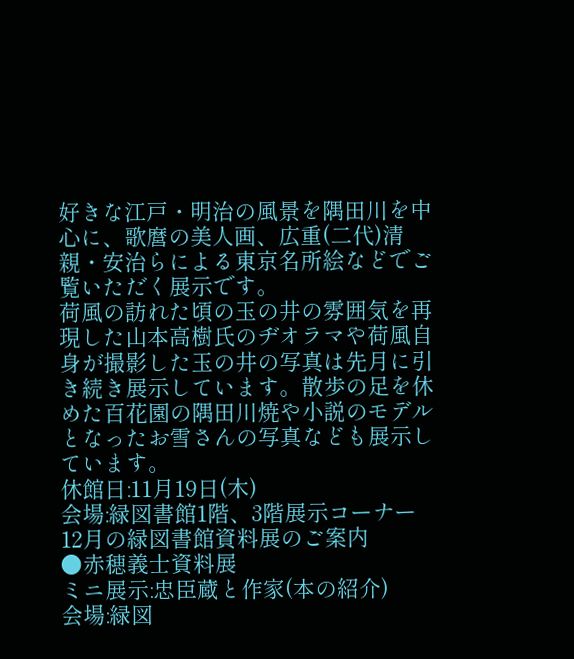好きな江戸・明治の風景を隅田川を中心に、歌麿の美人画、広重(二代)清親・安治らによる東京名所絵などでご覧いただく展示です。
荷風の訪れた頃の玉の井の雰囲気を再現した山本高樹氏のヂオラマや荷風自身が撮影した玉の井の写真は先月に引き続き展示しています。散歩の足を休めた百花園の隅田川焼や小説のモデルとなったお雪さんの写真なども展示しています。
休館日:11月19日(木)
会場:緑図書館1階、3階展示コーナー
12月の緑図書館資料展のご案内
●赤穂義士資料展
ミニ展示:忠臣蔵と作家(本の紹介)
会場:緑図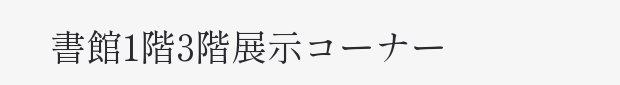書館1階3階展示コーナー